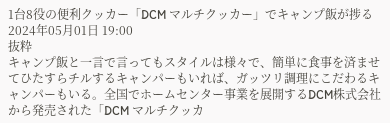1台8役の便利クッカー「DCM マルチクッカー」でキャンプ飯が捗る
2024年05月01日 19:00
抜粋
キャンプ飯と一言で言ってもスタイルは様々で、簡単に食事を済ませてひたすらチルするキャンパーもいれば、ガッツリ調理にこだわるキャンパーもいる。全国でホームセンター事業を展開するDCM株式会社から発売された「DCM マルチクッカ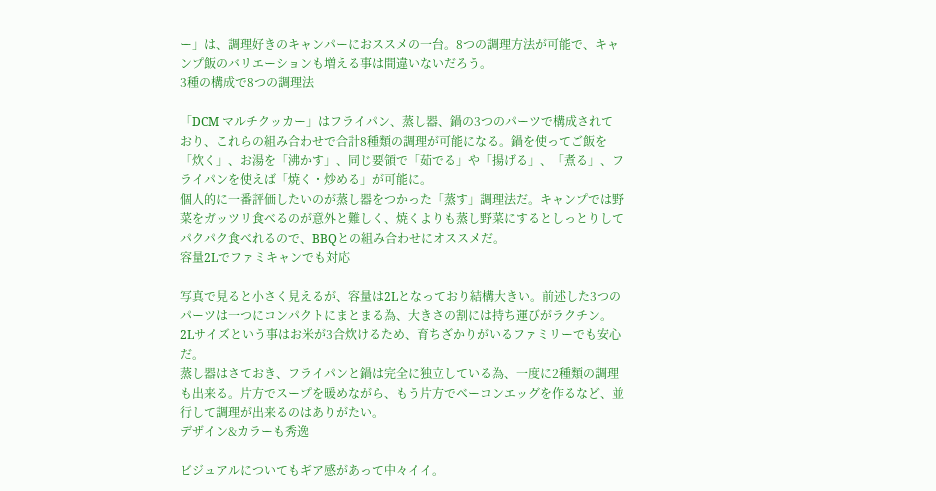ー」は、調理好きのキャンパーにおススメの一台。8つの調理方法が可能で、キャンプ飯のバリエーションも増える事は間違いないだろう。
3種の構成で8つの調理法

「DCM マルチクッカー」はフライパン、蒸し器、鍋の3つのパーツで構成されており、これらの組み合わせで合計8種類の調理が可能になる。鍋を使ってご飯を「炊く」、お湯を「沸かす」、同じ要領で「茹でる」や「揚げる」、「煮る」、フライパンを使えば「焼く・炒める」が可能に。
個人的に一番評価したいのが蒸し器をつかった「蒸す」調理法だ。キャンプでは野菜をガッツリ食べるのが意外と難しく、焼くよりも蒸し野菜にするとしっとりしてパクパク食べれるので、BBQとの組み合わせにオススメだ。
容量2Lでファミキャンでも対応

写真で見ると小さく見えるが、容量は2Lとなっており結構大きい。前述した3つのパーツは一つにコンパクトにまとまる為、大きさの割には持ち運びがラクチン。2Lサイズという事はお米が3合炊けるため、育ちざかりがいるファミリーでも安心だ。
蒸し器はさておき、フライパンと鍋は完全に独立している為、一度に2種類の調理も出来る。片方でスープを暖めながら、もう片方でベーコンエッグを作るなど、並行して調理が出来るのはありがたい。
デザイン&カラーも秀逸

ビジュアルについてもギア感があって中々イイ。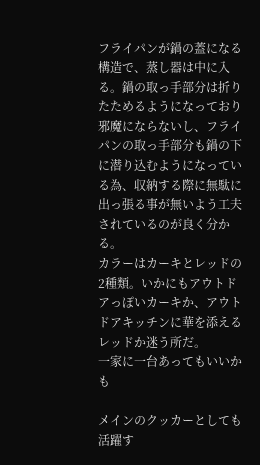フライパンが鍋の蓋になる構造で、蒸し器は中に入る。鍋の取っ手部分は折りたためるようになっており邪魔にならないし、フライパンの取っ手部分も鍋の下に潜り込むようになっている為、収納する際に無駄に出っ張る事が無いよう工夫されているのが良く分かる。
カラーはカーキとレッドの2種類。いかにもアウトドアっぽいカーキか、アウトドアキッチンに華を添えるレッドか迷う所だ。
一家に一台あってもいいかも

メインのクッカーとしても活躍す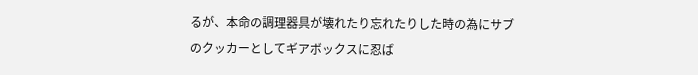るが、本命の調理器具が壊れたり忘れたりした時の為にサブのクッカーとしてギアボックスに忍ば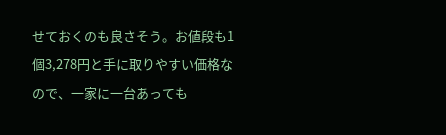せておくのも良さそう。お値段も1個3,278円と手に取りやすい価格なので、一家に一台あっても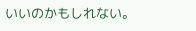いいのかもしれない。